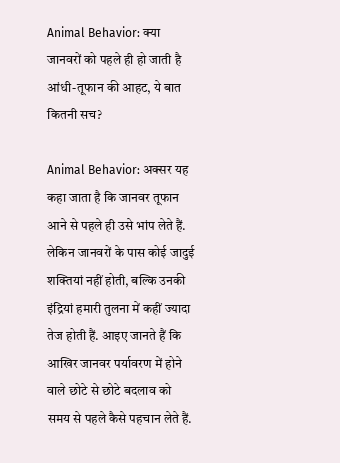Animal Behavior: क्या जानवरों को पहले ही हो जाती है आंधी-तूफान की आहट, ये बात कितनी सच?

Animal Behavior: अक्सर यह कहा जाता है कि जानवर तूफान आने से पहले ही उसे भांप लेते हैं. लेकिन जानवरों के पास कोई जादुई शक्तियां नहीं होती, बल्कि उनकी इंद्रियां हमारी तुलना में कहीं ज्यादा तेज होती हैं. आइए जानते हैं कि आखिर जानवर पर्यावरण में होने वाले छोटे से छोटे बदलाव को समय से पहले कैसे पहचान लेते हैं.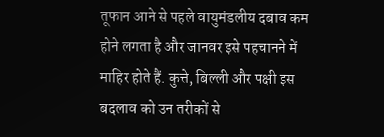तूफान आने से पहले वायुमंडलीय दबाव कम होने लगता है और जानवर इसे पहचानने में माहिर होते हैं. कुत्ते, बिल्ली और पक्षी इस बदलाव को उन तरीकों से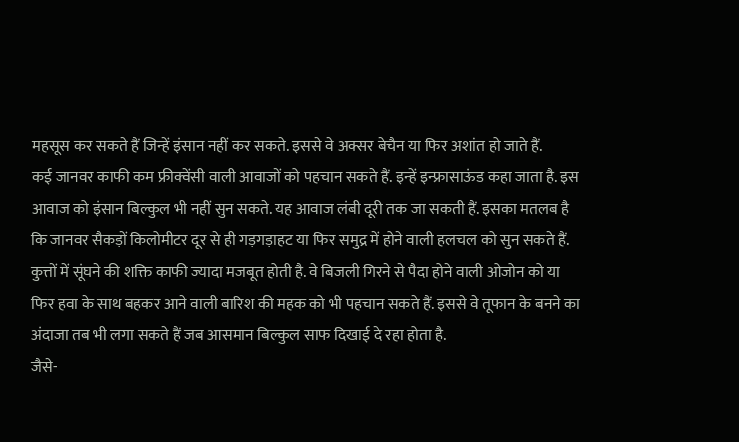महसूस कर सकते हैं जिन्हें इंसान नहीं कर सकते. इससे वे अक्सर बेचैन या फिर अशांत हो जाते हैं.
कई जानवर काफी कम फ्रीक्वेंसी वाली आवाजों को पहचान सकते हैं. इन्हें इन्फ्रासाऊंड कहा जाता है. इस आवाज को इंसान बिल्कुल भी नहीं सुन सकते. यह आवाज लंबी दूरी तक जा सकती हैं. इसका मतलब है कि जानवर सैकड़ों किलोमीटर दूर से ही गड़गड़ाहट या फिर समुद्र में होने वाली हलचल को सुन सकते हैं.
कुत्तों में सूंघने की शक्ति काफी ज्यादा मजबूत होती है. वे बिजली गिरने से पैदा होने वाली ओजोन को या फिर हवा के साथ बहकर आने वाली बारिश की महक को भी पहचान सकते हैं. इससे वे तूफान के बनने का अंदाजा तब भी लगा सकते हैं जब आसमान बिल्कुल साफ दिखाई दे रहा होता है.
जैसे-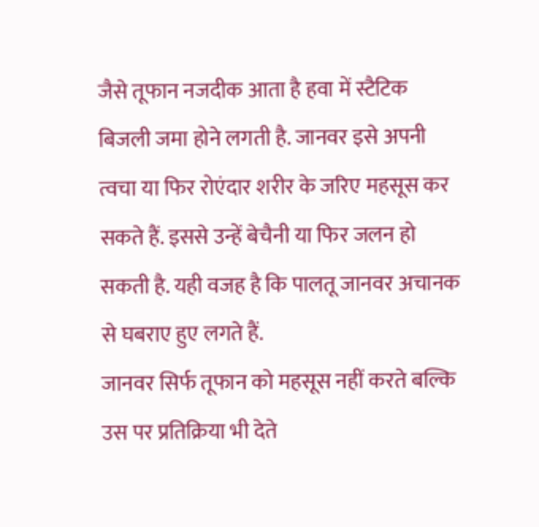जैसे तूफान नजदीक आता है हवा में स्टैटिक बिजली जमा होने लगती है. जानवर इसे अपनी त्वचा या फिर रोएंदार शरीर के जरिए महसूस कर सकते हैं. इससे उन्हें बेचैनी या फिर जलन हो सकती है. यही वजह है कि पालतू जानवर अचानक से घबराए हुए लगते हैं.
जानवर सिर्फ तूफान को महसूस नहीं करते बल्कि उस पर प्रतिक्रिया भी देते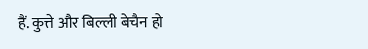हैं. कुत्ते और बिल्ली बेचैन हो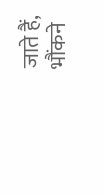जाते हैं, भौंकने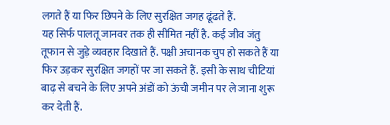लगते हैं या फिर छिपने के लिए सुरक्षित जगह ढूंढते हैं.
यह सिर्फ पालतू जानवर तक ही सीमित नहीं है. कई जीव जंतु तूफान से जुड़े व्यवहार दिखाते हैं. पक्षी अचानक चुप हो सकते हैं या फिर उड़कर सुरक्षित जगहों पर जा सकते हैं. इसी के साथ चीटियां बाढ़ से बचने के लिए अपने अंडों को ऊंची जमीन पर ले जाना शुरू कर देती हैं.